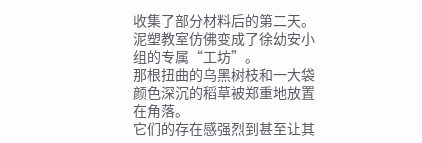收集了部分材料后的第二天。
泥塑教室仿佛变成了徐幼安小组的专属“工坊”。
那根扭曲的乌黑树枝和一大袋颜色深沉的稻草被郑重地放置在角落。
它们的存在感强烈到甚至让其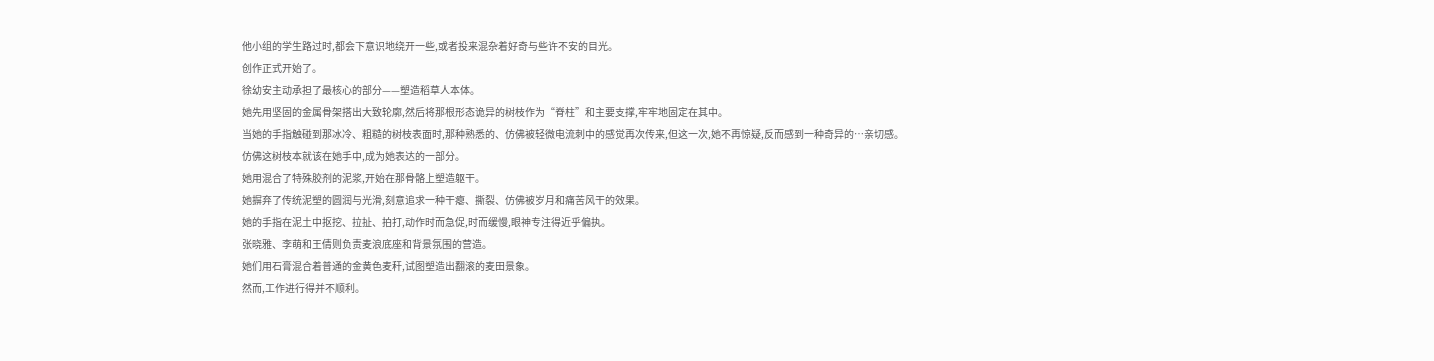他小组的学生路过时,都会下意识地绕开一些,或者投来混杂着好奇与些许不安的目光。
创作正式开始了。
徐幼安主动承担了最核心的部分——塑造稻草人本体。
她先用坚固的金属骨架搭出大致轮廓,然后将那根形态诡异的树枝作为“脊柱”和主要支撑,牢牢地固定在其中。
当她的手指触碰到那冰冷、粗糙的树枝表面时,那种熟悉的、仿佛被轻微电流刺中的感觉再次传来,但这一次,她不再惊疑,反而感到一种奇异的…亲切感。
仿佛这树枝本就该在她手中,成为她表达的一部分。
她用混合了特殊胶剂的泥浆,开始在那骨骼上塑造躯干。
她摒弃了传统泥塑的圆润与光滑,刻意追求一种干瘪、撕裂、仿佛被岁月和痛苦风干的效果。
她的手指在泥土中抠挖、拉扯、拍打,动作时而急促,时而缓慢,眼神专注得近乎偏执。
张晓雅、李萌和王倩则负责麦浪底座和背景氛围的营造。
她们用石膏混合着普通的金黄色麦秆,试图塑造出翻滚的麦田景象。
然而,工作进行得并不顺利。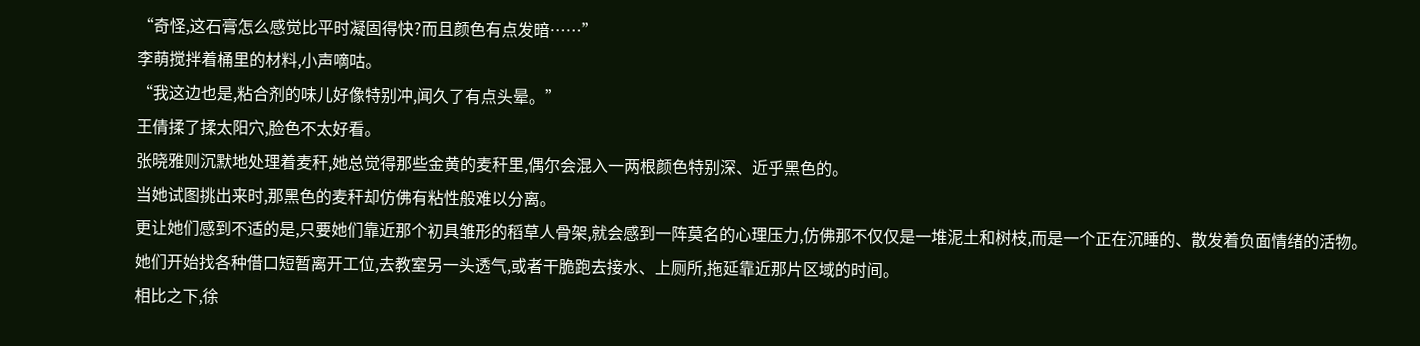“奇怪,这石膏怎么感觉比平时凝固得快?而且颜色有点发暗……”
李萌搅拌着桶里的材料,小声嘀咕。
“我这边也是,粘合剂的味儿好像特别冲,闻久了有点头晕。”
王倩揉了揉太阳穴,脸色不太好看。
张晓雅则沉默地处理着麦秆,她总觉得那些金黄的麦秆里,偶尔会混入一两根颜色特别深、近乎黑色的。
当她试图挑出来时,那黑色的麦秆却仿佛有粘性般难以分离。
更让她们感到不适的是,只要她们靠近那个初具雏形的稻草人骨架,就会感到一阵莫名的心理压力,仿佛那不仅仅是一堆泥土和树枝,而是一个正在沉睡的、散发着负面情绪的活物。
她们开始找各种借口短暂离开工位,去教室另一头透气,或者干脆跑去接水、上厕所,拖延靠近那片区域的时间。
相比之下,徐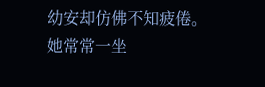幼安却仿佛不知疲倦。
她常常一坐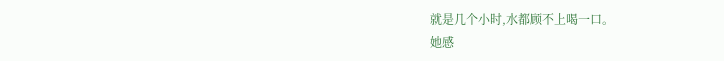就是几个小时,水都顾不上喝一口。
她感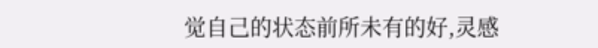觉自己的状态前所未有的好,灵感